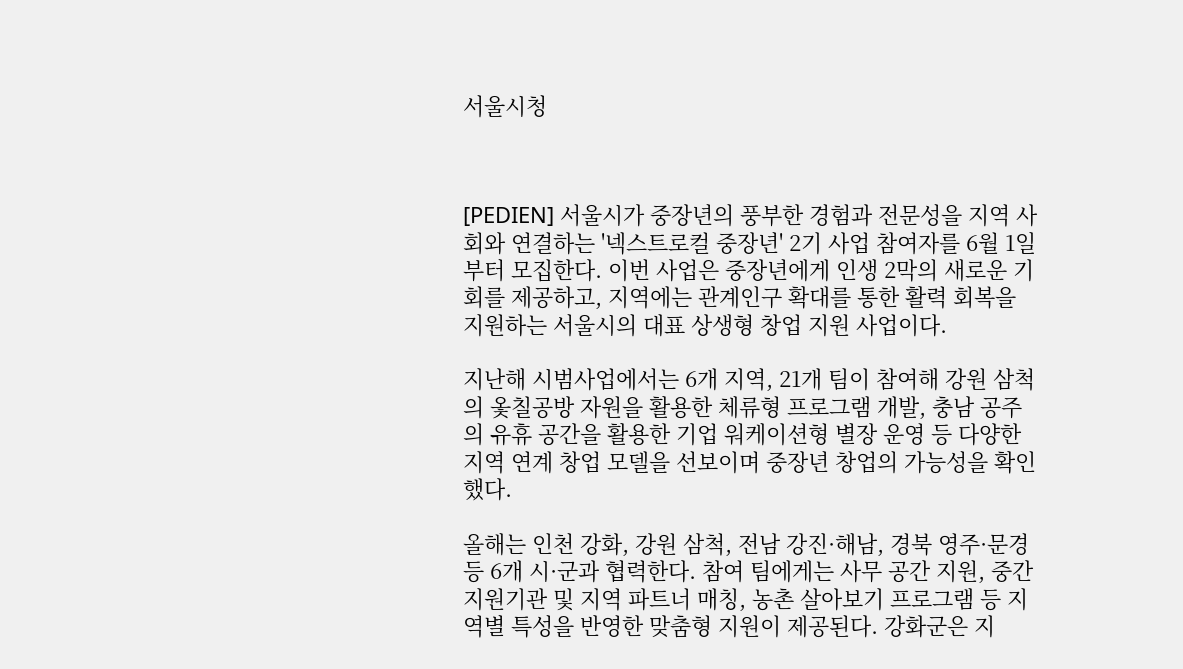서울시청



[PEDIEN] 서울시가 중장년의 풍부한 경험과 전문성을 지역 사회와 연결하는 '넥스트로컬 중장년' 2기 사업 참여자를 6월 1일부터 모집한다. 이번 사업은 중장년에게 인생 2막의 새로운 기회를 제공하고, 지역에는 관계인구 확대를 통한 활력 회복을 지원하는 서울시의 대표 상생형 창업 지원 사업이다.

지난해 시범사업에서는 6개 지역, 21개 팀이 참여해 강원 삼척의 옻칠공방 자원을 활용한 체류형 프로그램 개발, 충남 공주의 유휴 공간을 활용한 기업 워케이션형 별장 운영 등 다양한 지역 연계 창업 모델을 선보이며 중장년 창업의 가능성을 확인했다.

올해는 인천 강화, 강원 삼척, 전남 강진·해남, 경북 영주·문경 등 6개 시·군과 협력한다. 참여 팀에게는 사무 공간 지원, 중간지원기관 및 지역 파트너 매칭, 농촌 살아보기 프로그램 등 지역별 특성을 반영한 맞춤형 지원이 제공된다. 강화군은 지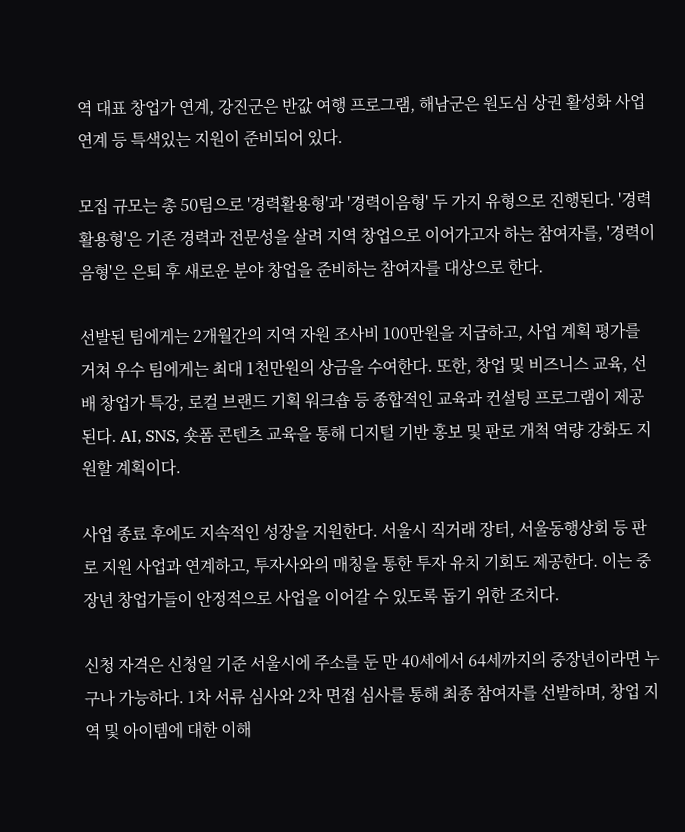역 대표 창업가 연계, 강진군은 반값 여행 프로그램, 해남군은 원도심 상권 활성화 사업 연계 등 특색있는 지원이 준비되어 있다.

모집 규모는 총 50팀으로 '경력활용형'과 '경력이음형' 두 가지 유형으로 진행된다. '경력활용형'은 기존 경력과 전문성을 살려 지역 창업으로 이어가고자 하는 참여자를, '경력이음형'은 은퇴 후 새로운 분야 창업을 준비하는 참여자를 대상으로 한다.

선발된 팀에게는 2개월간의 지역 자원 조사비 100만원을 지급하고, 사업 계획 평가를 거쳐 우수 팀에게는 최대 1천만원의 상금을 수여한다. 또한, 창업 및 비즈니스 교육, 선배 창업가 특강, 로컬 브랜드 기획 워크숍 등 종합적인 교육과 컨설팅 프로그램이 제공된다. AI, SNS, 숏폼 콘텐츠 교육을 통해 디지털 기반 홍보 및 판로 개척 역량 강화도 지원할 계획이다.

사업 종료 후에도 지속적인 성장을 지원한다. 서울시 직거래 장터, 서울동행상회 등 판로 지원 사업과 연계하고, 투자사와의 매칭을 통한 투자 유치 기회도 제공한다. 이는 중장년 창업가들이 안정적으로 사업을 이어갈 수 있도록 돕기 위한 조치다.

신청 자격은 신청일 기준 서울시에 주소를 둔 만 40세에서 64세까지의 중장년이라면 누구나 가능하다. 1차 서류 심사와 2차 면접 심사를 통해 최종 참여자를 선발하며, 창업 지역 및 아이템에 대한 이해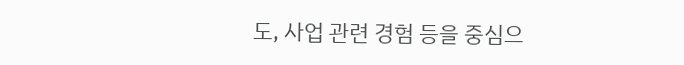도, 사업 관련 경험 등을 중심으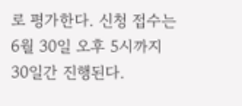로 평가한다. 신청 접수는 6월 30일 오후 5시까지 30일간 진행된다.